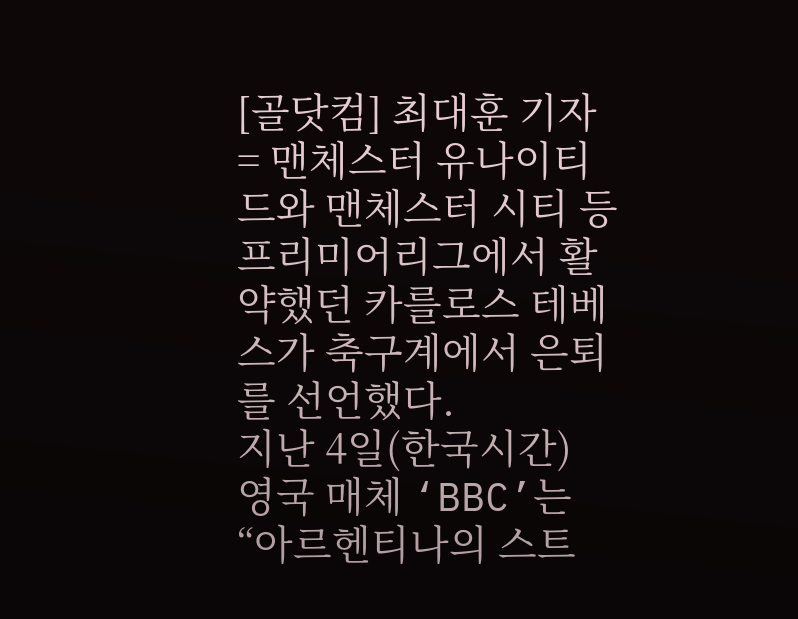[골닷컴] 최대훈 기자 = 맨체스터 유나이티드와 맨체스터 시티 등 프리미어리그에서 활약했던 카를로스 테베스가 축구계에서 은퇴를 선언했다.
지난 4일(한국시간) 영국 매체 ‘BBC’는 “아르헨티나의 스트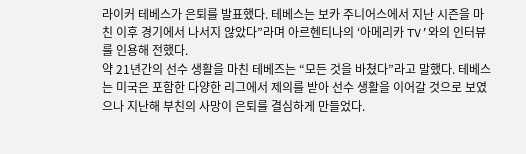라이커 테베스가 은퇴를 발표했다. 테베스는 보카 주니어스에서 지난 시즌을 마친 이후 경기에서 나서지 않았다”라며 아르헨티나의 ‘아메리카 TV’와의 인터뷰를 인용해 전했다.
약 21년간의 선수 생활을 마친 테베즈는 “모든 것을 바쳤다”라고 말했다. 테베스는 미국은 포함한 다양한 리그에서 제의를 받아 선수 생활을 이어갈 것으로 보였으나 지난해 부친의 사망이 은퇴를 결심하게 만들었다.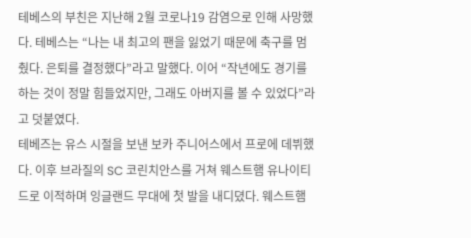테베스의 부친은 지난해 2월 코로나19 감염으로 인해 사망했다. 테베스는 “나는 내 최고의 팬을 잃었기 때문에 축구를 멈췄다. 은퇴를 결정했다”라고 말했다. 이어 “작년에도 경기를 하는 것이 정말 힘들었지만, 그래도 아버지를 볼 수 있었다”라고 덧붙였다.
테베즈는 유스 시절을 보낸 보카 주니어스에서 프로에 데뷔했다. 이후 브라질의 SC 코린치안스를 거쳐 웨스트햄 유나이티드로 이적하며 잉글랜드 무대에 첫 발을 내디뎠다. 웨스트햄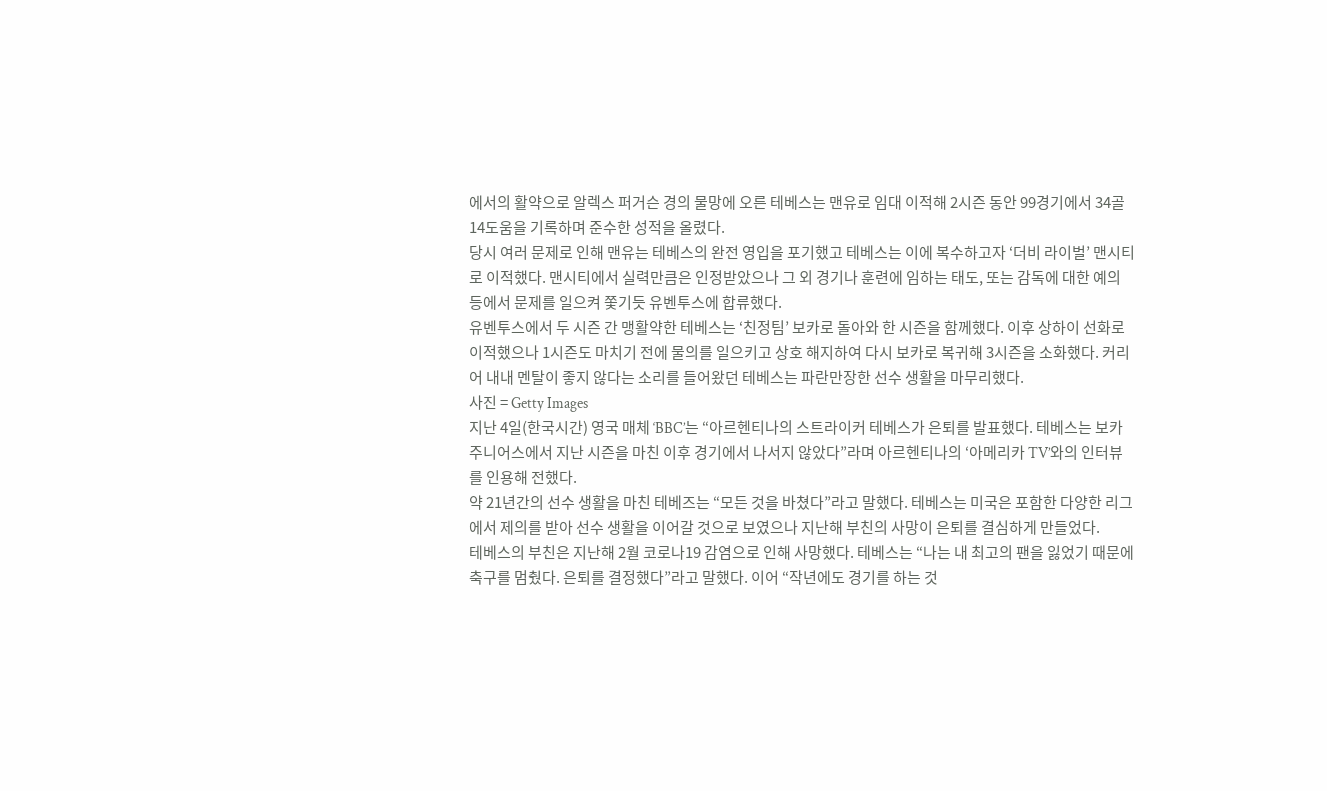에서의 활약으로 알렉스 퍼거슨 경의 물망에 오른 테베스는 맨유로 임대 이적해 2시즌 동안 99경기에서 34골 14도움을 기록하며 준수한 성적을 올렸다.
당시 여러 문제로 인해 맨유는 테베스의 완전 영입을 포기했고 테베스는 이에 복수하고자 ‘더비 라이벌’ 맨시티로 이적했다. 맨시티에서 실력만큼은 인정받았으나 그 외 경기나 훈련에 임하는 태도, 또는 감독에 대한 예의 등에서 문제를 일으켜 쫓기듯 유벤투스에 합류했다.
유벤투스에서 두 시즌 간 맹활약한 테베스는 ‘친정팀’ 보카로 돌아와 한 시즌을 함께했다. 이후 상하이 선화로 이적했으나 1시즌도 마치기 전에 물의를 일으키고 상호 해지하여 다시 보카로 복귀해 3시즌을 소화했다. 커리어 내내 멘탈이 좋지 않다는 소리를 들어왔던 테베스는 파란만장한 선수 생활을 마무리했다.
사진 = Getty Images
지난 4일(한국시간) 영국 매체 ‘BBC’는 “아르헨티나의 스트라이커 테베스가 은퇴를 발표했다. 테베스는 보카 주니어스에서 지난 시즌을 마친 이후 경기에서 나서지 않았다”라며 아르헨티나의 ‘아메리카 TV’와의 인터뷰를 인용해 전했다.
약 21년간의 선수 생활을 마친 테베즈는 “모든 것을 바쳤다”라고 말했다. 테베스는 미국은 포함한 다양한 리그에서 제의를 받아 선수 생활을 이어갈 것으로 보였으나 지난해 부친의 사망이 은퇴를 결심하게 만들었다.
테베스의 부친은 지난해 2월 코로나19 감염으로 인해 사망했다. 테베스는 “나는 내 최고의 팬을 잃었기 때문에 축구를 멈췄다. 은퇴를 결정했다”라고 말했다. 이어 “작년에도 경기를 하는 것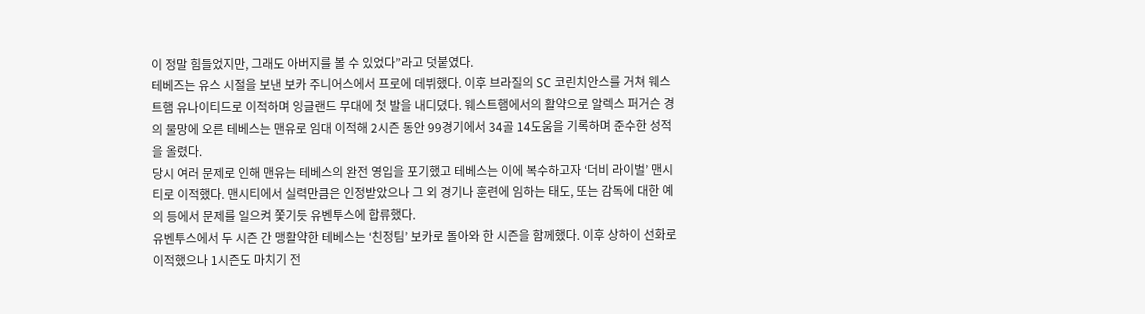이 정말 힘들었지만, 그래도 아버지를 볼 수 있었다”라고 덧붙였다.
테베즈는 유스 시절을 보낸 보카 주니어스에서 프로에 데뷔했다. 이후 브라질의 SC 코린치안스를 거쳐 웨스트햄 유나이티드로 이적하며 잉글랜드 무대에 첫 발을 내디뎠다. 웨스트햄에서의 활약으로 알렉스 퍼거슨 경의 물망에 오른 테베스는 맨유로 임대 이적해 2시즌 동안 99경기에서 34골 14도움을 기록하며 준수한 성적을 올렸다.
당시 여러 문제로 인해 맨유는 테베스의 완전 영입을 포기했고 테베스는 이에 복수하고자 ‘더비 라이벌’ 맨시티로 이적했다. 맨시티에서 실력만큼은 인정받았으나 그 외 경기나 훈련에 임하는 태도, 또는 감독에 대한 예의 등에서 문제를 일으켜 쫓기듯 유벤투스에 합류했다.
유벤투스에서 두 시즌 간 맹활약한 테베스는 ‘친정팀’ 보카로 돌아와 한 시즌을 함께했다. 이후 상하이 선화로 이적했으나 1시즌도 마치기 전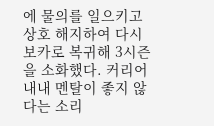에 물의를 일으키고 상호 해지하여 다시 보카로 복귀해 3시즌을 소화했다. 커리어 내내 멘탈이 좋지 않다는 소리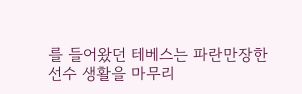를 들어왔던 테베스는 파란만장한 선수 생활을 마무리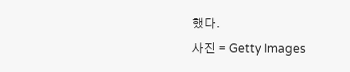했다.
사진 = Getty Images